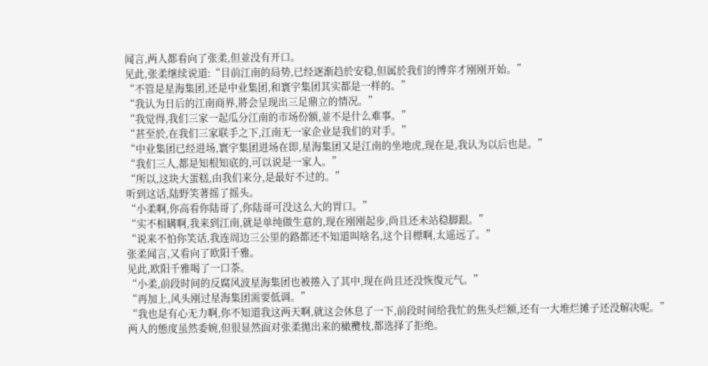闻言,两人都看向了张柔,但並没有开口。
见此,张柔继续说道:“目前江南的局势,已经逐渐趋於安稳,但属於我们的博弈才刚刚开始。”
“不管是星海集团,还是中业集团,和寰宇集团其实都是一样的。”
“我认为日后的江南商界,將会呈现出三足鼎立的情况。”
“我觉得,我们三家一起瓜分江南的市场份额,並不是什么难事。”
“甚至於,在我们三家联手之下,江南无一家企业是我们的对手。”
“中业集团已经进场,寰宇集团进场在即,星海集团又是江南的坐地虎,现在是,我认为以后也是。”
“我们三人,都是知根知底的,可以说是一家人。”
“所以,这块大蛋糕,由我们来分,是最好不过的。”
听到这话,陆野笑著摇了摇头。
“小柔啊,你高看你陆哥了,你陆哥可没这么大的胃口。”
“实不相瞒啊,我来到江南,就是单纯做生意的,现在刚刚起步,尚且还未站稳脚跟。”
“说来不怕你笑话,我连周边三公里的路都还不知道叫啥名,这个目標啊,太遥远了。”
张柔闻言,又看向了欧阳千雅。
见此,欧阳千雅喝了一口茶。
“小柔,前段时间的反腐风波星海集团也被捲入了其中,现在尚且还没恢復元气。”
“再加上,风头刚过星海集团需要低调。”
“我也是有心无力啊,你不知道我这两天啊,就这会休息了一下,前段时间给我忙的焦头烂额,还有一大堆烂摊子还没解决呢。”
两人的態度虽然委婉,但很显然面对张柔拋出来的橄欖枝,都选择了拒绝。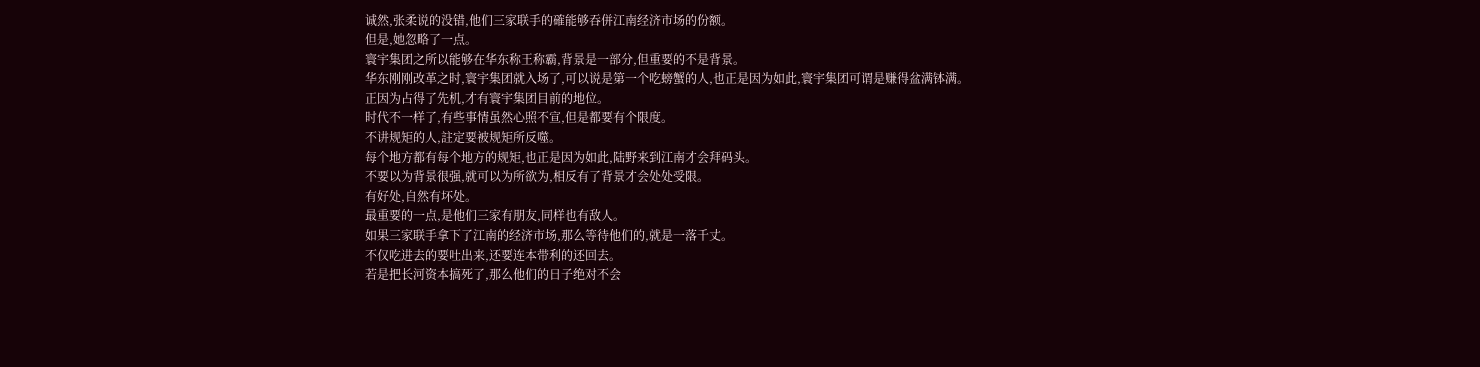诚然,张柔说的没错,他们三家联手的確能够吞併江南经济市场的份额。
但是,她忽略了一点。
寰宇集团之所以能够在华东称王称霸,背景是一部分,但重要的不是背景。
华东刚刚改革之时,寰宇集团就入场了,可以说是第一个吃螃蟹的人,也正是因为如此,寰宇集团可谓是赚得盆满钵满。
正因为占得了先机,才有寰宇集团目前的地位。
时代不一样了,有些事情虽然心照不宣,但是都要有个限度。
不讲规矩的人,註定要被规矩所反噬。
每个地方都有每个地方的规矩,也正是因为如此,陆野来到江南才会拜码头。
不要以为背景很强,就可以为所欲为,相反有了背景才会处处受限。
有好处,自然有坏处。
最重要的一点,是他们三家有朋友,同样也有敌人。
如果三家联手拿下了江南的经济市场,那么等待他们的,就是一落千丈。
不仅吃进去的要吐出来,还要连本带利的还回去。
若是把长河资本搞死了,那么他们的日子绝对不会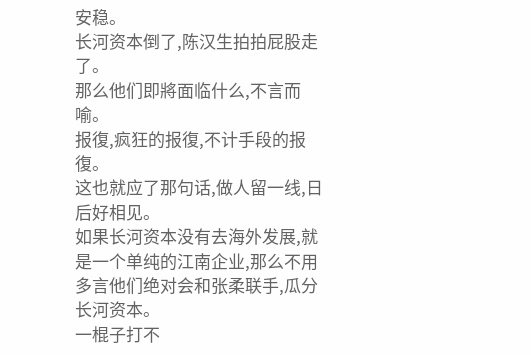安稳。
长河资本倒了,陈汉生拍拍屁股走了。
那么他们即將面临什么,不言而喻。
报復,疯狂的报復,不计手段的报復。
这也就应了那句话,做人留一线,日后好相见。
如果长河资本没有去海外发展,就是一个单纯的江南企业,那么不用多言他们绝对会和张柔联手,瓜分长河资本。
一棍子打不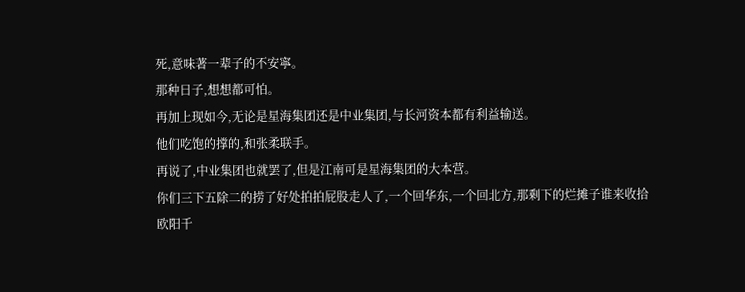死,意味著一辈子的不安寧。
那种日子,想想都可怕。
再加上现如今,无论是星海集团还是中业集团,与长河资本都有利益输送。
他们吃饱的撑的,和张柔联手。
再说了,中业集团也就罢了,但是江南可是星海集团的大本营。
你们三下五除二的捞了好处拍拍屁股走人了,一个回华东,一个回北方,那剩下的烂摊子谁来收拾
欧阳千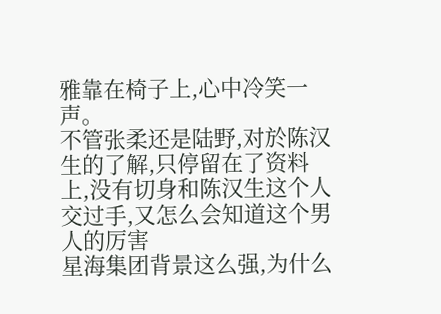雅靠在椅子上,心中冷笑一声。
不管张柔还是陆野,对於陈汉生的了解,只停留在了资料上,没有切身和陈汉生这个人交过手,又怎么会知道这个男人的厉害
星海集团背景这么强,为什么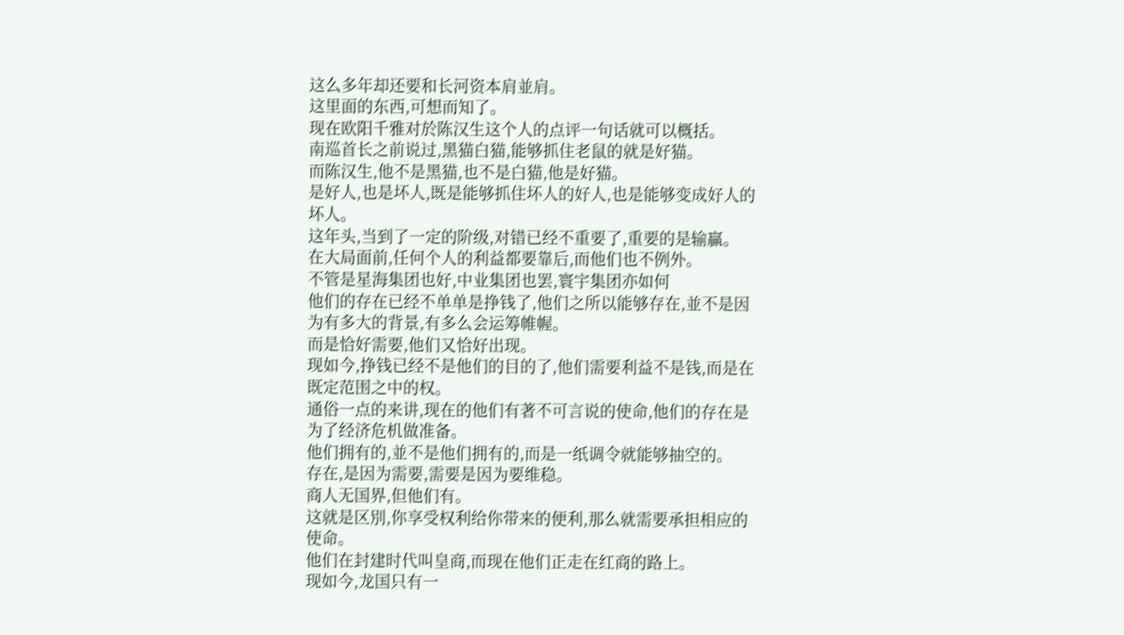这么多年却还要和长河资本肩並肩。
这里面的东西,可想而知了。
现在欧阳千雅对於陈汉生这个人的点评一句话就可以概括。
南巡首长之前说过,黑猫白猫,能够抓住老鼠的就是好猫。
而陈汉生,他不是黑猫,也不是白猫,他是好猫。
是好人,也是坏人,既是能够抓住坏人的好人,也是能够变成好人的坏人。
这年头,当到了一定的阶级,对错已经不重要了,重要的是输贏。
在大局面前,任何个人的利益都要靠后,而他们也不例外。
不管是星海集团也好,中业集团也罢,寰宇集团亦如何
他们的存在已经不单单是挣钱了,他们之所以能够存在,並不是因为有多大的背景,有多么会运筹帷幄。
而是恰好需要,他们又恰好出现。
现如今,挣钱已经不是他们的目的了,他们需要利益不是钱,而是在既定范围之中的权。
通俗一点的来讲,现在的他们有著不可言说的使命,他们的存在是为了经济危机做准备。
他们拥有的,並不是他们拥有的,而是一纸调令就能够抽空的。
存在,是因为需要,需要是因为要维稳。
商人无国界,但他们有。
这就是区別,你享受权利给你带来的便利,那么就需要承担相应的使命。
他们在封建时代叫皇商,而现在他们正走在红商的路上。
现如今,龙国只有一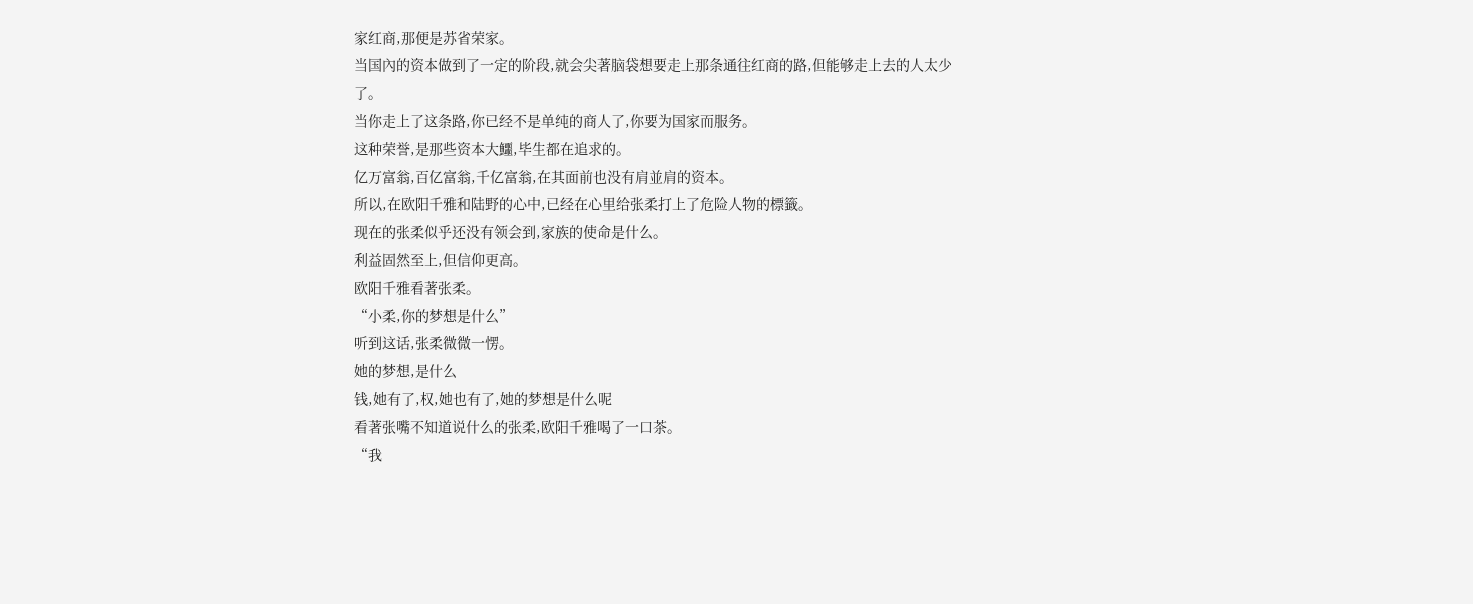家红商,那便是苏省荣家。
当国內的资本做到了一定的阶段,就会尖著脑袋想要走上那条通往红商的路,但能够走上去的人太少了。
当你走上了这条路,你已经不是单纯的商人了,你要为国家而服务。
这种荣誉,是那些资本大鱷,毕生都在追求的。
亿万富翁,百亿富翁,千亿富翁,在其面前也没有肩並肩的资本。
所以,在欧阳千雅和陆野的心中,已经在心里给张柔打上了危险人物的標籤。
现在的张柔似乎还没有领会到,家族的使命是什么。
利益固然至上,但信仰更高。
欧阳千雅看著张柔。
“小柔,你的梦想是什么”
听到这话,张柔微微一愣。
她的梦想,是什么
钱,她有了,权,她也有了,她的梦想是什么呢
看著张嘴不知道说什么的张柔,欧阳千雅喝了一口茶。
“我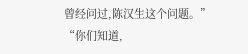曾经问过,陈汉生这个问题。”
“你们知道,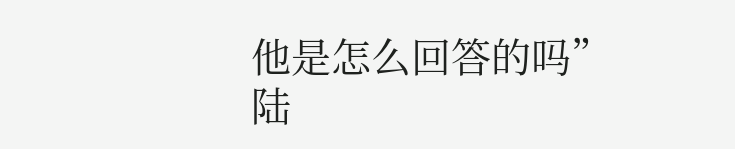他是怎么回答的吗”
陆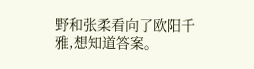野和张柔看向了欧阳千雅,想知道答案。